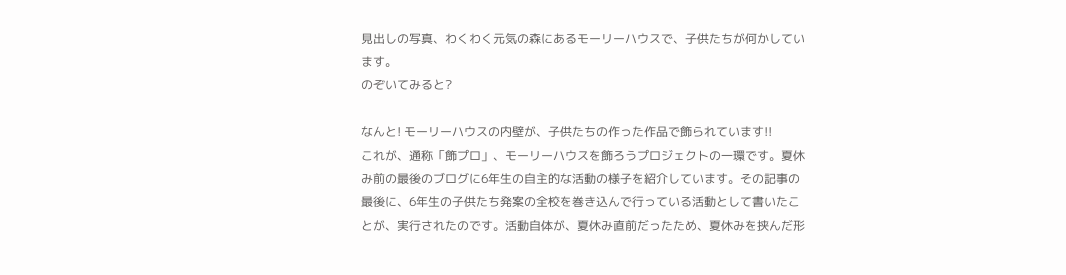見出しの写真、わくわく元気の森にあるモーリーハウスで、子供たちが何かしています。
のぞいてみると?

なんと! モーリーハウスの内壁が、子供たちの作った作品で飾られています!!
これが、通称「飾プロ」、モーリーハウスを飾ろうプロジェクトの一環です。夏休み前の最後のブログに6年生の自主的な活動の様子を紹介しています。その記事の最後に、6年生の子供たち発案の全校を巻き込んで行っている活動として書いたことが、実行されたのです。活動自体が、夏休み直前だったため、夏休みを挟んだ形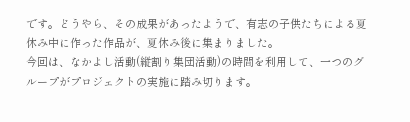です。どうやら、その成果があったようで、有志の子供たちによる夏休み中に作った作品が、夏休み後に集まりました。
今回は、なかよし活動(縦割り集団活動)の時間を利用して、一つのグループがプロジェクトの実施に踏み切ります。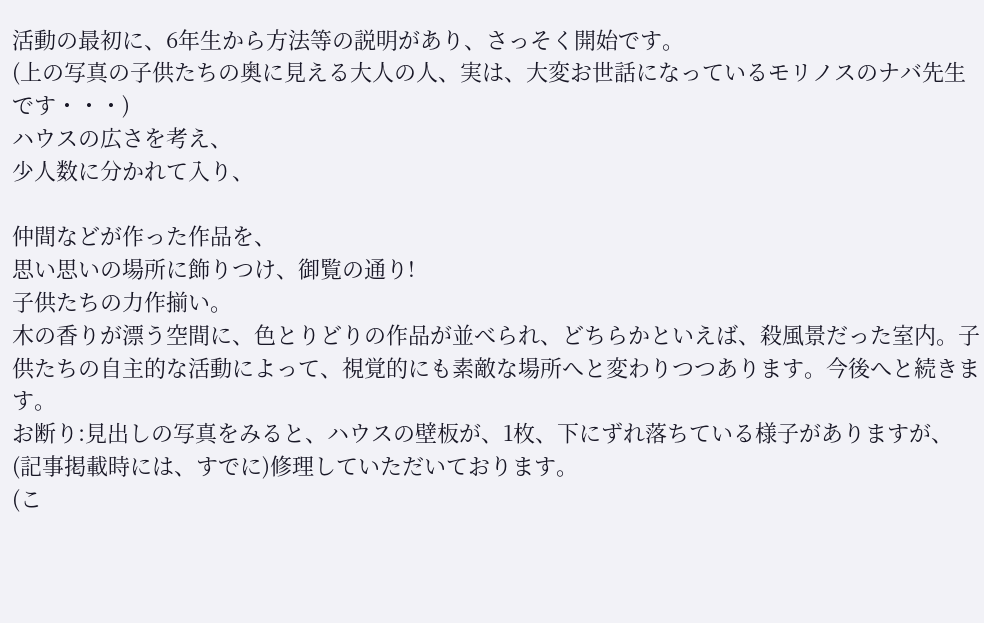活動の最初に、6年生から方法等の説明があり、さっそく開始です。
(上の写真の子供たちの奥に見える大人の人、実は、大変お世話になっているモリノスのナバ先生です・・・)
ハウスの広さを考え、
少人数に分かれて入り、

仲間などが作った作品を、
思い思いの場所に飾りつけ、御覧の通り!
子供たちの力作揃い。
木の香りが漂う空間に、色とりどりの作品が並べられ、どちらかといえば、殺風景だった室内。子供たちの自主的な活動によって、視覚的にも素敵な場所へと変わりつつあります。今後へと続きます。
お断り:見出しの写真をみると、ハウスの壁板が、1枚、下にずれ落ちている様子がありますが、(記事掲載時には、すでに)修理していただいております。
(こ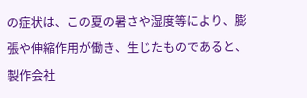の症状は、この夏の暑さや湿度等により、膨張や伸縮作用が働き、生じたものであると、製作会社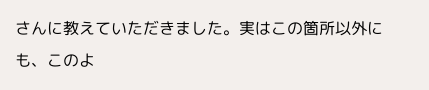さんに教えていただきました。実はこの箇所以外にも、このよ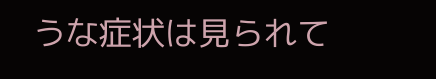うな症状は見られて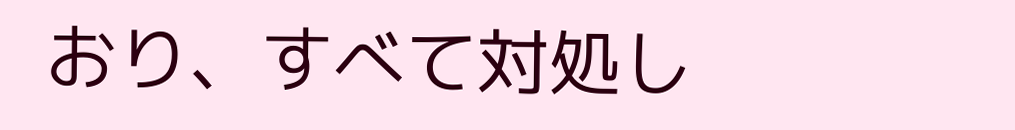おり、すべて対処し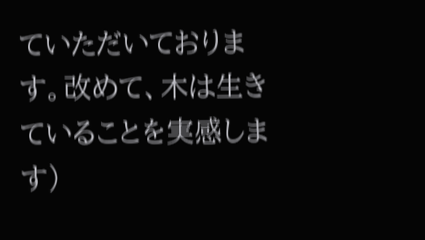ていただいております。改めて、木は生きていることを実感します)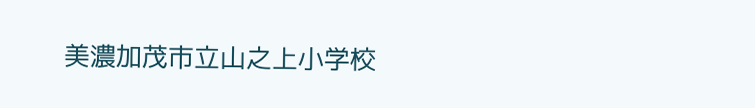美濃加茂市立山之上小学校